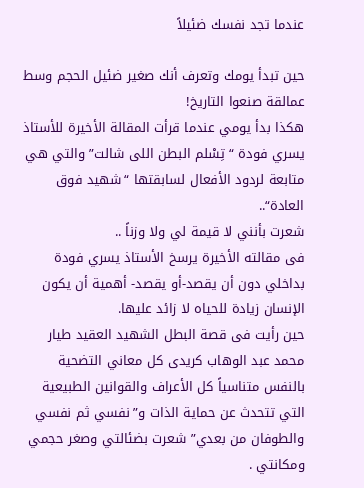عندما تجد نفسك ضئيلاً

حين تبدأ يومك وتعرف أنك صغير ضئيل الحجم وسط عمالقة صنعوا التاريخ!
هكذا بدأ يومي عندما قرأت المقالة الأخيرة للأستاذ يسري فودة “تِسْلم البطن اللى شالت” والتي هي متابعة لردود الأفعال لسابقتها “شهيد فوق العادة“..
شعرت بأنني لا قيمة لي ولا وزناً ..
فى مقالته الأخيرة يرسخ الأستاذ يسري فودة بداخلي دون أن يقصد-أو يقصد- أهمية أن يكون الإنسان زيادة للحياه لا زائد عليها.
حين رأيت فى قصة البطل الشهيد العقيد طيار محمد عبد الوهاب كريدى كل معاني التضحية بالنفس متناسياً كل الأعراف والقوانين الطبيعية التي تتحدث عن حماية الذات و”نفسي ثم نفسي والطوفان من بعدي” شعرت بضئالتي وصغر حجمي ومكانتي .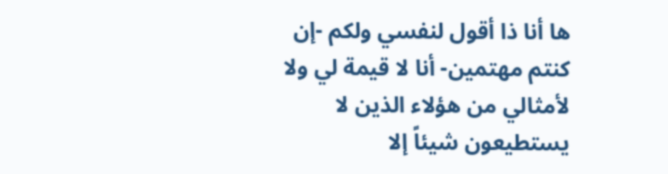ها أنا ذا أقول لنفسي ولكم -إن كنتم مهتمين- أنا لا قيمة لي ولا لأمثالي من هؤلاء الذين لا يستطيعون شيئاً إلا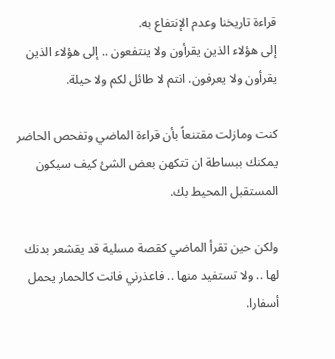قراءة تاريخنا وعدم الإنتفاع به.
إلى هؤلاء الذين يقرأون ولا ينتفعون .. إلى هؤلاء الذين يقرأون ولا يعرفون. انتم لا طائل لكم ولا حيلة.

كنت ومازلت مقتنعاً بأن قراءة الماضي وتفحص الحاضر يمكنك ببساطة ان تتكهن بعض الشئ كيف سيكون المستقبل المحيط بك.

ولكن حين تقرأ الماضي كقصة مسلية قد يقشعر بدنك لها .. ولا تستفيد منها .. فاعذرني فانت كالحمار يحمل أسفارا.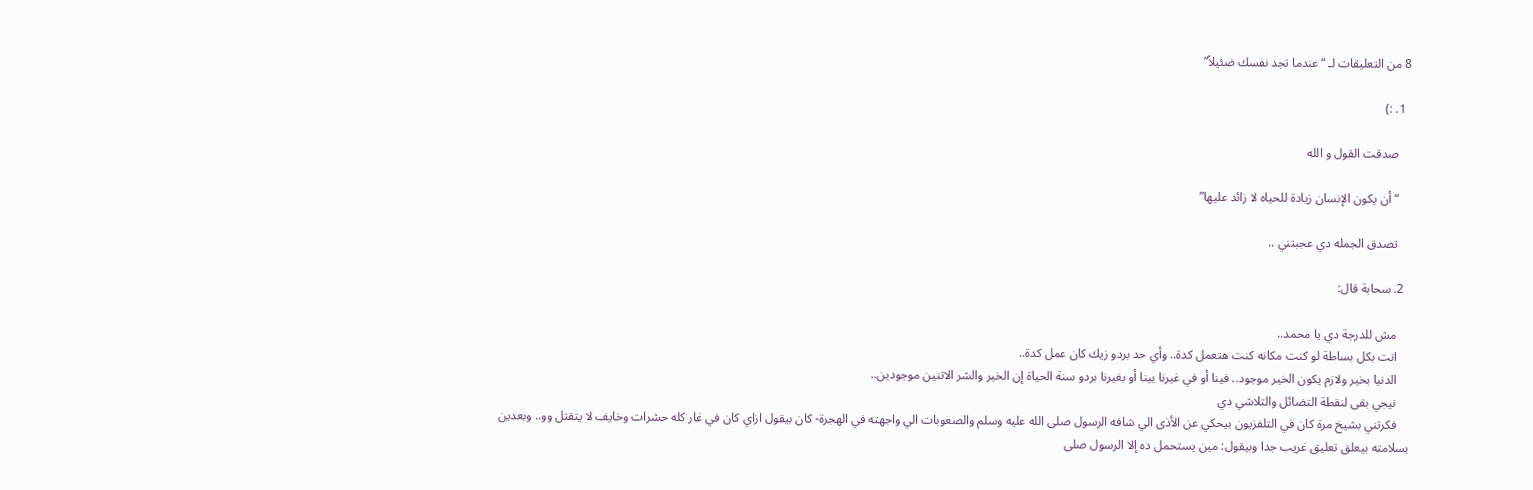8 من التعليقات لـ “عندما تجد نفسك ضئيلاً”

  1. :)

    صدقت القول و الله

    “أن يكون الإنسان زيادة للحياه لا زائد عليها”

    تصدق الجمله دي عجبتني ..

  2. سحابة قال:

    مش للدرجة دي يا محمد..
    انت بكل بساطة لو كنت مكانه كنت هتعمل كدة.. وأي حد بردو زيك كان عمل كدة..
    الدنيا بخير ولازم يكون الخير موجود.. فينا أو في غيرنا بينا أو بغيرنا بردو سنة الحياة إن الخير والشر الاتنين موجودين..
    نيجي بقى لنقطة التضائل والتلاشي دي
    فكرتني بشيخ مرة كان في التلفزيون بيحكي عن الأذى الي شافه الرسول صلى الله عليه وسلم والصعوبات الي واجهته في الهجرة- كان بيقول ازاي كان في غار كله حشرات وخايف لا يتقتل وو.. وبعدين بسلامته بيعلق تعليق غريب جدا وبيقول: مين يستحمل ده إلا الرسول صلى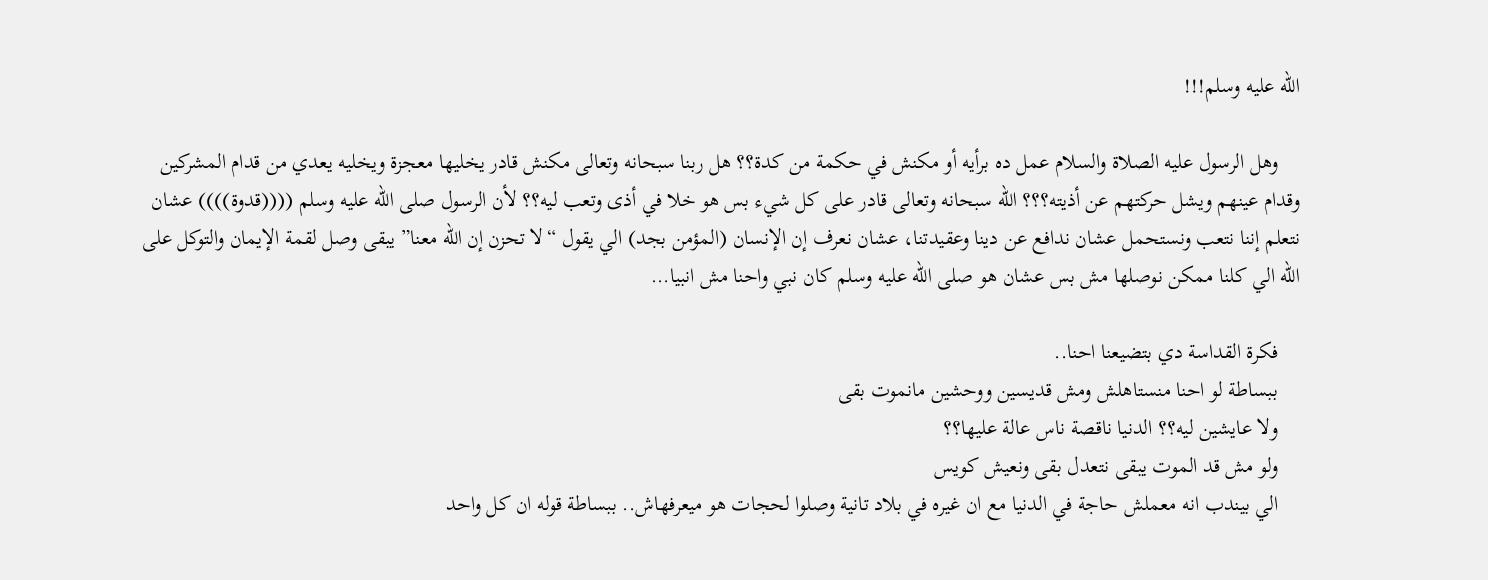الله عليه وسلم!!!

    وهل الرسول عليه الصلاة والسلام عمل ده برأيه أو مكنش في حكمة من كدة؟؟ هل ربنا سبحانه وتعالى مكنش قادر يخليها معجزة ويخليه يعدي من قدام المشركين وقدام عينهم ويشل حركتهم عن أذيته؟؟؟ الله سبحانه وتعالى قادر على كل شيء بس هو خلا في أذى وتعب ليه؟؟ لأن الرسول صلى الله عليه وسلم ((((قدوة)))) عشان نتعلم إننا نتعب ونستحمل عشان ندافع عن دينا وعقيدتنا، عشان نعرف إن الإنسان (المؤمن بجد) الي يقول “لا تحزن إن الله معنا” يبقى وصل لقمة الإيمان والتوكل على الله الي كلنا ممكن نوصلها مش بس عشان هو صلى الله عليه وسلم كان نبي واحنا مش انبيا…

    فكرة القداسة دي بتضيعنا احنا..
    ببساطة لو احنا منستاهلش ومش قديسين ووحشين مانموت بقى
    ولا عايشين ليه؟؟ الدنيا ناقصة ناس عالة عليها؟؟
    ولو مش قد الموت يبقى نتعدل بقى ونعيش كويس
    الي بيندب انه معملش حاجة في الدنيا مع ان غيره في بلاد تانية وصلوا لحجات هو ميعرفهاش.. ببساطة قوله ان كل واحد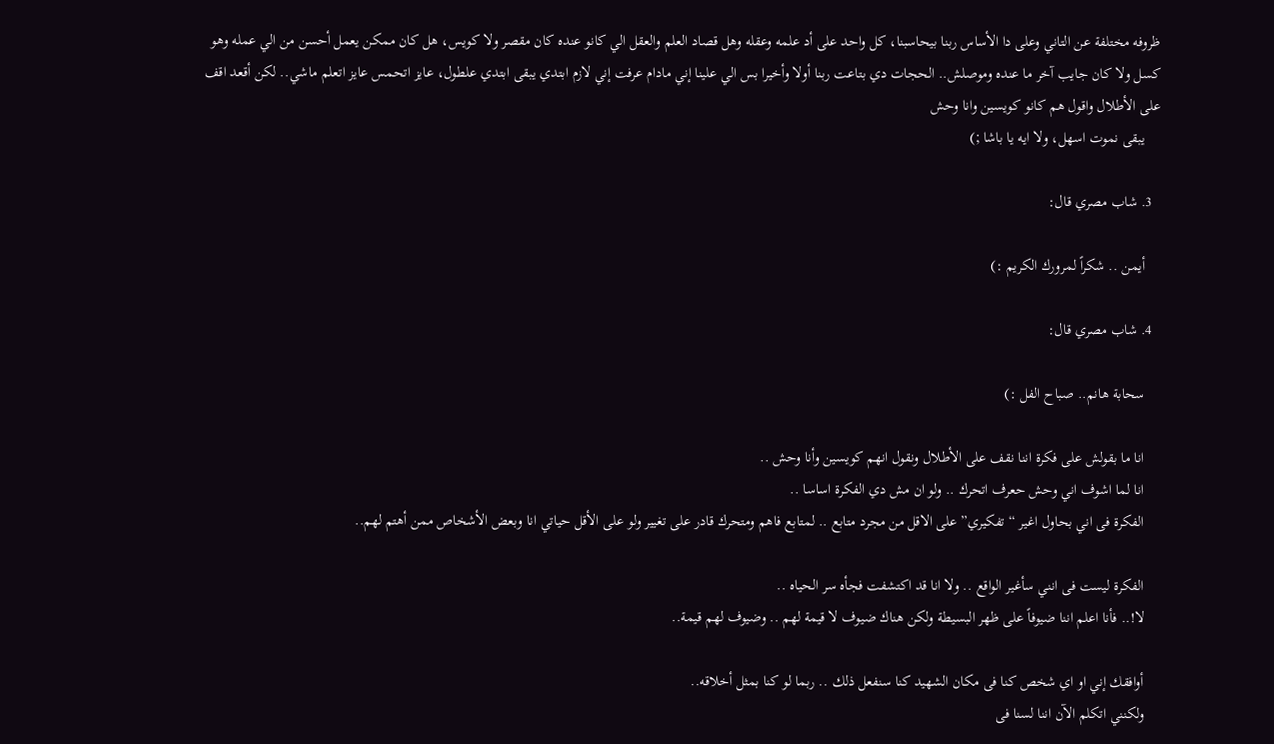ظروفه مختلفة عن التاني وعلى دا الأساس ربنا بيحاسبنا، كل واحد على أد علمه وعقله وهل قصاد العلم والعقل الي كانو عنده كان مقصر ولا كويس، هل كان ممكن يعمل أحسن من الي عمله وهو كسل ولا كان جايب آخر ما عنده وموصلش.. الحجات دي بتاعت ربنا أولا وأخيرا بس الي علينا إني مادام عرفت إني لازم ابتدي يبقى ابتدي علطول، عايز اتحمس عايز اتعلم ماشي.. لكن أقعد اقف على الأطلال واقول هم كانو كويسين وانا وحش
    يبقى نموت اسهل، ولا ايه يا باشا ;)

  3. شاب مصري قال:

    أيمن .. شكراً لمرورك الكريم :)

  4. شاب مصري قال:

    سحابة هانم.. صباح الفل :)

    انا ما بقولش على فكرة اننا نقف على الأطلال ونقول انهم كويسين وأنا وحش ..
    انا لما اشوف اني وحش حعرف اتحرك .. ولو ان مش دي الفكرة اساسا ..
    الفكرة فى اني بحاول اغير “تفكيري” على الاقل من مجرد متابع .. لمتابع فاهم ومتحرك قادر على تغيير ولو على الأقل حياتي انا وبعض الأشخاص ممن أهتم لهم..

    الفكرة ليست فى انني سأغير الواقع .. ولا انا قد اكتشفت فجأه سر الحياه ..
    لا!.. فأنا اعلم اننا ضيوفاً على ظهر البسيطة ولكن هناك ضيوف لا قيمة لهم .. وضيوف لهم قيمة..

    أوافقك إني او اي شخص كنا فى مكان الشهيد كنا سنفعل ذلك .. ربما لو كنا بمثل أخلاقه..
    ولكنني اتكلم الآن اننا لسنا فى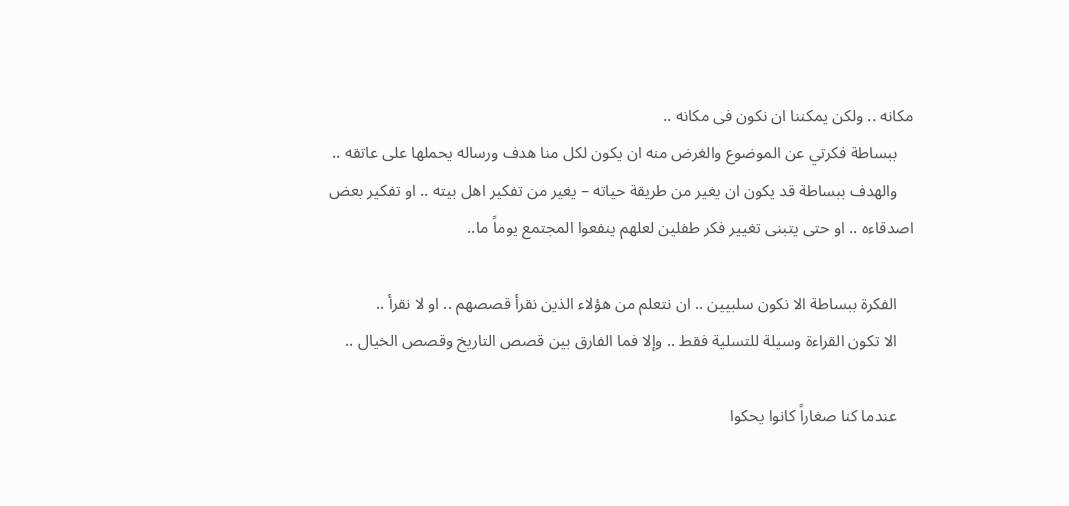مكانه .. ولكن يمكننا ان نكون فى مكانه ..
    ببساطة فكرتي عن الموضوع والغرض منه ان يكون لكل منا هدف ورساله يحملها على عاتقه ..
    والهدف ببساطة قد يكون ان يغير من طريقة حياته – يغير من تفكير اهل بيته .. او تفكير بعض اصدقاءه .. او حتى يتبنى تغيير فكر طفلين لعلهم ينفعوا المجتمع يوماً ما..

    الفكرة ببساطة الا نكون سلبيين .. ان نتعلم من هؤلاء الذين نقرأ قصصهم .. او لا نقرأ ..
    الا تكون القراءة وسيلة للتسلية فقط .. وإلا فما الفارق بين قصص التاريخ وقصص الخيال ..

    عندما كنا صغاراً كانوا يحكوا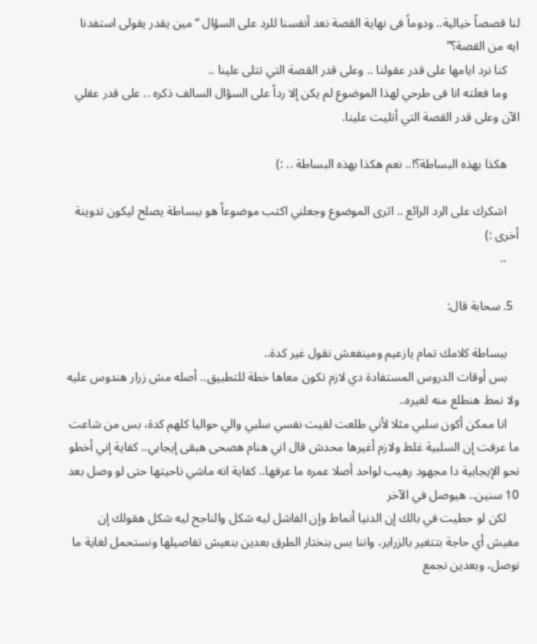لنا قصصاً خيالية.. ودوماً فى نهاية القصة نعد أنفسنا للرد على السؤال “مين يقدر يقولى استفدنا ايه من القصة؟”
    كنا نرد ايامها على قدر عقولنا .. وعلى قدر القصة التي تتلى علينا ..
    وما فعلته انا فى طرحي لهذا الموضوع لم يكن إلا رداً على السؤال السالف ذكره .. على قدر عقلي الآن وعلى قدر القصة التي أتليت علينا.

    هكذا بهذه البساطة؟!.. نعم هكذا بهذه البساطة .. :)

    اشكرك على الرد الرائع .. اثرى الموضوع وجعلني اكتب موضوعاً هو ببساطة يصلح ليكون تدوينة أخرى :)
    ..

  5. سحابة قال:

    ببساطة كلامك تمام يازعيم ومينفعش نقول غير كدة..
    بس أوقات الدروس المستفادة دي لازم تكون معاها خطة للتطبيق.. أصله مش زرار هندوس عليه ولا نمط هنطلع منه لغيره..
    انا ممكن أكون سلبي مثلا لأني طلعت لقيت نفسي سلبي والي حواليا كلهم كدة، بس من شاعت ما عرفت إن السلبية غلط ولازم أغيرها محدش قال اني هنام هصحى هبقى إيجابي.. كفاية إني أخطو نحو الإيجابية دا مجهود رهيب لواحد أصلا عمره ما عرفها.. كفاية انه ماشي ناحيتها حتى لو وصل بعد 10 سنين.. هيوصل في الآخر
    لكن لو حطيت في بالك إن الدنيا أنماط وإن الفاشل ليه شكل والناجح ليه شكل هقولك إن مفيش أي حاجة بتتغير بالزراير، واننا بس بنختار الطرق بعدين بنعيش تفاصيلها ونستحمل لغاية ما نوصل، وبعدين نجمع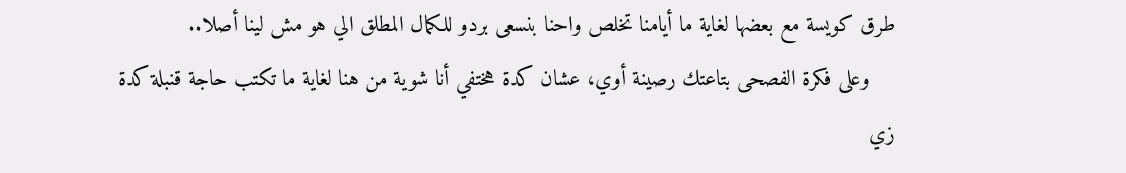طرق كويسة مع بعضها لغاية ما أيامنا تخلص واحنا بنسعى بردو للكمال المطلق الي هو مش لينا أصلا..
    وعلى فكرة الفصحى بتاعتك رصينة أوي، عشان كدة هختفي أنا شوية من هنا لغاية ما تكتب حاجة قنبلة كدة زي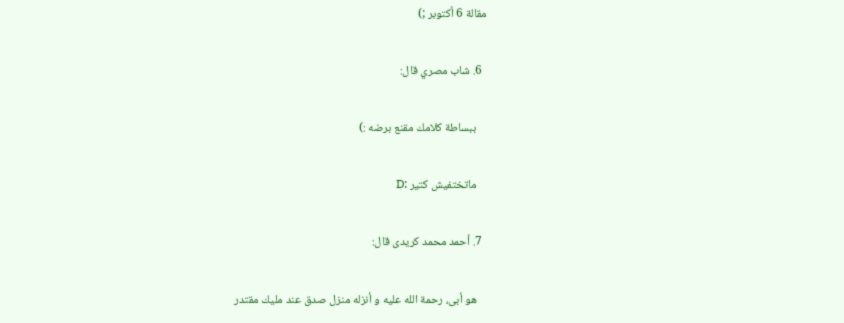مقالة 6 أكتوبر ;)

  6. شاب مصري قال:

    ببساطة كلامك مقنع برضه :)

    ماتختفيش كتير :D

  7. أحمد محمد كريدى قال:

    هو أبى، رحمة الله عليه و أنزله منزل صدق عند مليك مقتدر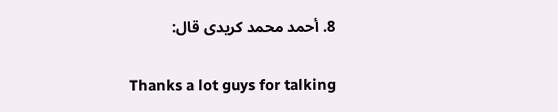8. أحمد محمد كريدى قال:

    Thanks a lot guys for talking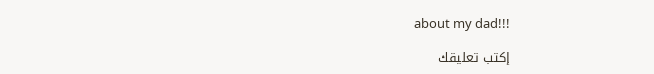about my dad!!!

إكتب تعليقك